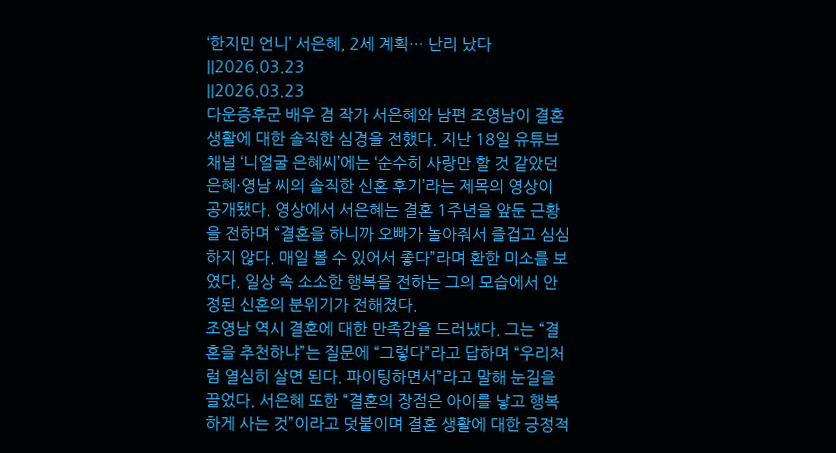‘한지민 언니’ 서은혜, 2세 계획… 난리 났다
||2026.03.23
||2026.03.23
다운증후군 배우 겸 작가 서은혜와 남편 조영남이 결혼 생활에 대한 솔직한 심경을 전했다. 지난 18일 유튜브 채널 ‘니얼굴 은혜씨’에는 ‘순수히 사랑만 할 것 같았던 은혜·영남 씨의 솔직한 신혼 후기’라는 제목의 영상이 공개됐다. 영상에서 서은혜는 결혼 1주년을 앞둔 근황을 전하며 “결혼을 하니까 오빠가 놀아줘서 즐겁고 심심하지 않다. 매일 볼 수 있어서 좋다”라며 환한 미소를 보였다. 일상 속 소소한 행복을 전하는 그의 모습에서 안정된 신혼의 분위기가 전해졌다.
조영남 역시 결혼에 대한 만족감을 드러냈다. 그는 “결혼을 추천하냐”는 질문에 “그렇다”라고 답하며 “우리처럼 열심히 살면 된다. 파이팅하면서”라고 말해 눈길을 끌었다. 서은혜 또한 “결혼의 장점은 아이를 낳고 행복하게 사는 것”이라고 덧붙이며 결혼 생활에 대한 긍정적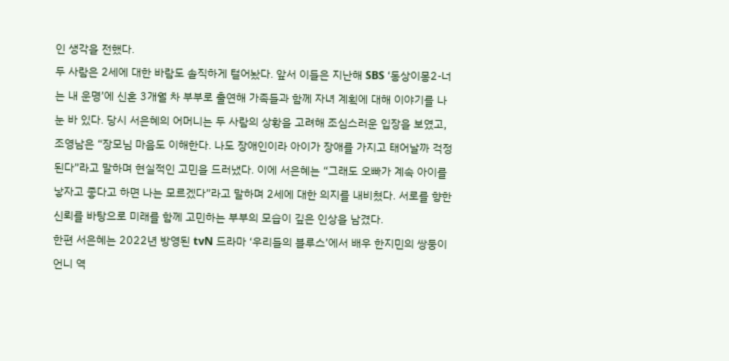인 생각을 전했다.
두 사람은 2세에 대한 바람도 솔직하게 털어놨다. 앞서 이들은 지난해 SBS ‘동상이몽2-너는 내 운명’에 신혼 3개월 차 부부로 출연해 가족들과 함께 자녀 계획에 대해 이야기를 나눈 바 있다. 당시 서은혜의 어머니는 두 사람의 상황을 고려해 조심스러운 입장을 보였고, 조영남은 “장모님 마음도 이해한다. 나도 장애인이라 아이가 장애를 가지고 태어날까 걱정된다”라고 말하며 현실적인 고민을 드러냈다. 이에 서은혜는 “그래도 오빠가 계속 아이를 낳자고 좋다고 하면 나는 모르겠다”라고 말하며 2세에 대한 의지를 내비쳤다. 서로를 향한 신뢰를 바탕으로 미래를 함께 고민하는 부부의 모습이 깊은 인상을 남겼다.
한편 서은혜는 2022년 방영된 tvN 드라마 ‘우리들의 블루스’에서 배우 한지민의 쌍둥이 언니 역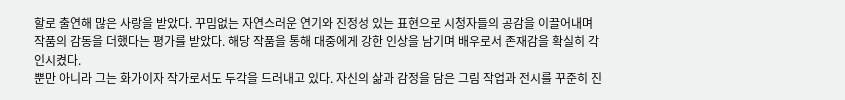할로 출연해 많은 사랑을 받았다. 꾸밈없는 자연스러운 연기와 진정성 있는 표현으로 시청자들의 공감을 이끌어내며 작품의 감동을 더했다는 평가를 받았다. 해당 작품을 통해 대중에게 강한 인상을 남기며 배우로서 존재감을 확실히 각인시켰다.
뿐만 아니라 그는 화가이자 작가로서도 두각을 드러내고 있다. 자신의 삶과 감정을 담은 그림 작업과 전시를 꾸준히 진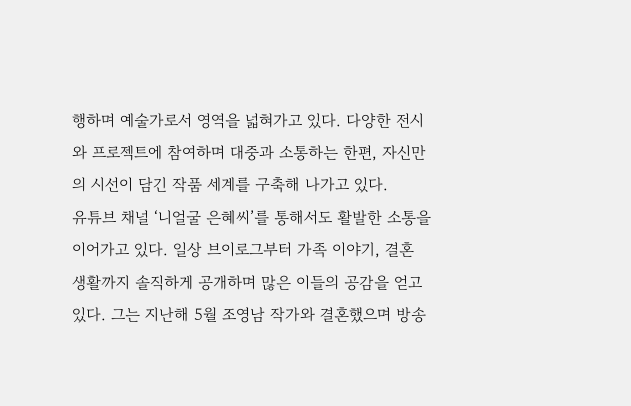행하며 예술가로서 영역을 넓혀가고 있다. 다양한 전시와 프로젝트에 참여하며 대중과 소통하는 한편, 자신만의 시선이 담긴 작품 세계를 구축해 나가고 있다.
유튜브 채널 ‘니얼굴 은혜씨’를 통해서도 활발한 소통을 이어가고 있다. 일상 브이로그부터 가족 이야기, 결혼 생활까지 솔직하게 공개하며 많은 이들의 공감을 얻고 있다. 그는 지난해 5월 조영남 작가와 결혼했으며 방송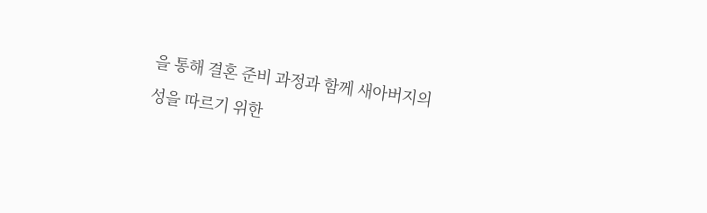을 통해 결혼 준비 과정과 함께 새아버지의 성을 따르기 위한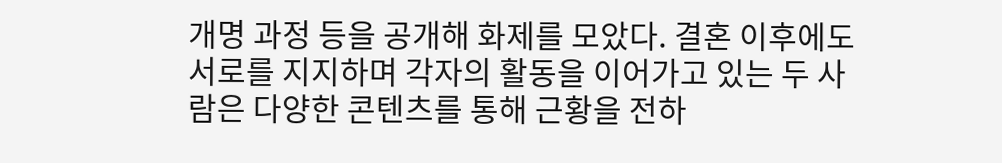개명 과정 등을 공개해 화제를 모았다. 결혼 이후에도 서로를 지지하며 각자의 활동을 이어가고 있는 두 사람은 다양한 콘텐츠를 통해 근황을 전하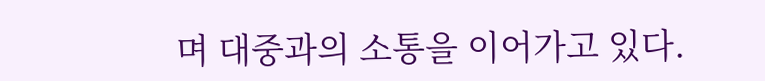며 대중과의 소통을 이어가고 있다.